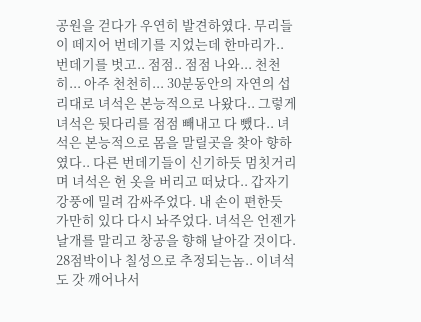공원을 걷다가 우연히 발견하였다. 무리들이 떼지어 번데기를 지었는데 한마리가.. 번데기를 벗고.. 점점.. 점점 나와... 천천히... 아주 천천히... 30분동안의 자연의 섭리대로 녀석은 본능적으로 나왔다.. 그렇게 녀석은 뒷다리를 점점 빼내고 다 뺐다.. 녀석은 본능적으로 몸을 말릴곳을 찾아 향하였다.. 다른 번데기들이 신기하듯 멈칫거리며 녀석은 헌 옷을 버리고 떠났다.. 갑자기 강풍에 밀려 감싸주었다. 내 손이 편한듯 가만히 있다 다시 놔주었다. 녀석은 언젠가 날개를 말리고 창공을 향해 날아갈 것이다. 28점박이나 칠성으로 추정되는놈.. 이녀석도 갓 깨어나서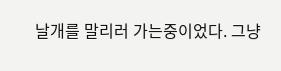날개를 말리러 가는중이었다. 그냥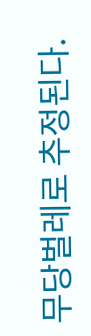무당벌레로 추정된다.